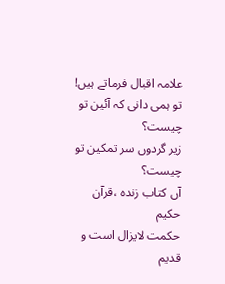علامہ اقبال فرماتے ہیں!
تو ہمی دانی کہ آئین تو چیست؟
زیر گردوں سر تمکین تو چیست؟
آں کتاب زندہ ،قرآن حکیم
حکمت لایزال است و قدیم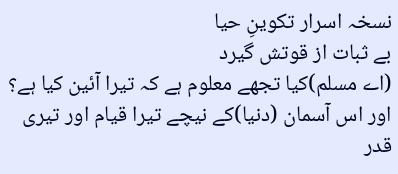نسخہ اسرار تکوینِ حیا
بے ثبات از قوتش گیرد
(اے مسلم)کیا تجھے معلوم ہے کہ تیرا آئین کیا ہے؟ اور اس آسمان (دنیا)کے نیچے تیرا قیام اور تیری قدر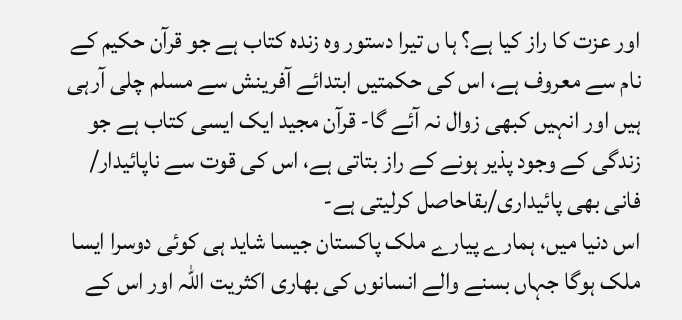اور عزت کا راز کیا ہے؟ ہا ں تیرا دستور وہ زندہ کتاب ہے جو قرآن حکیم کے نام سے معروف ہے، اس کی حکمتیں ابتدائے آفرینش سے مسلم چلی آرہی ہیں اور انہیں کبھی زوال نہ آئے گا- قرآن مجید ایک ایسی کتاب ہے جو زندگی کے وجود پذیر ہونے کے راز بتاتی ہے، اس کی قوت سے ناپائیدار/ فانی بھی پائیداری/بقاحاصل کرلیتی ہے-
اس دنیا میں، ہمارے پیارے ملک پاکستان جیسا شاید ہی کوئی دوسرا ایسا ملک ہوگا جہاں بسنے والے انسانوں کی بھاری اکثریت اللہ اور اس کے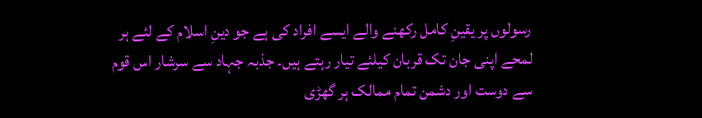رسولوں پر یقینِ کامل رکھنے والے ایسے افراد کی ہے جو دینِ اسلام کے لئے ہر لمحے اپنی جان تک قربان کیلئے تیار رہتے ہیں۔ جذبہ جہاد سے سرشار اس قوم سے دوست اور دشمن تمام ممالک ہر گھڑی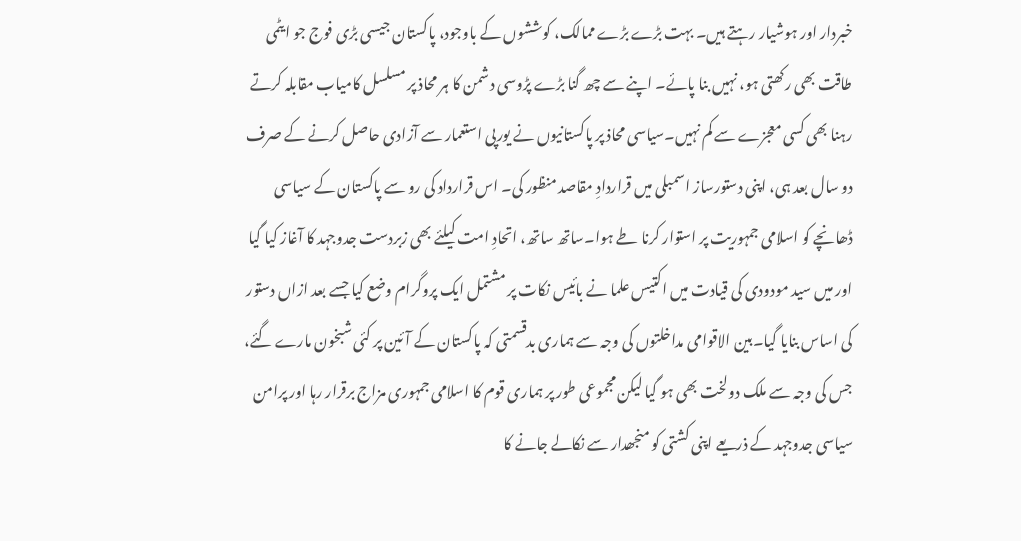خبردار اور ہوشیار رہتے ہیں۔ بہت بڑے بڑے ممالک، کوششوں کے باوجود، پاکستان جیسی بڑی فوج جو ایٹمی طاقت بھی رکھتی ہو، نہیں بنا پائے۔ اپنے سے چھ گنا بڑے پڑوسی دشمن کا ہر محاذ پر مسلسل کامیاب مقابلہ کرتے رہنا بھی کسی معجزے سے کم نہیں۔سیاسی محاذ پر پاکستانیوں نے یورپی استعمار سے آزادی حاصل کرنے کے صرف دو سال بعد ہی، اپنی دستورساز اسمبلی میں قراردادِ مقاصد منظور کی۔ اس قرارداد کی رو سے پاکستان کے سیاسی ڈھانچے کو اسلامی جمہوریت پر استوار کرنا طے ہوا۔ساتھ ساتھ، اتحادِ امت کیلئے بھی زبردست جدوجہد کا آغاز کیا گیا اور میں سید مودودی کی قیادت میں اکتیس علما نے بائیس نکات پر مشتمل ایک پروگرام وضع کیا جسے بعد ازاں دستور کی اساس بنایا گیا۔بین الاقوامی مداخلتوں کی وجہ سے ہماری بدقسمتی کہ پاکستان کے آئین پر کئی شبخون مارے گئے، جس کی وجہ سے ملک دولخت بھی ہو گیا لیکن مجموعی طور پر ہماری قوم کا اسلامی جمہوری مزاج برقرار رہا اور پرامن سیاسی جدوجہد کے ذریعے اپنی کشتی کو منجھدار سے نکالے جانے کا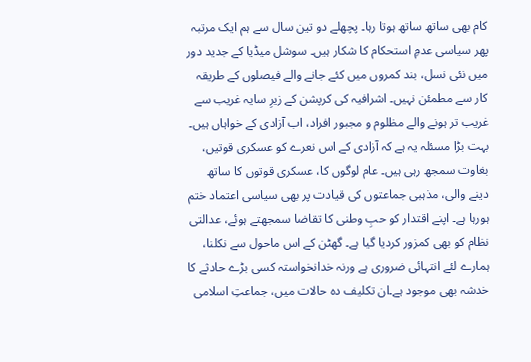کام بھی ساتھ ساتھ ہوتا رہا۔ پچھلے دو تین سال سے ہم ایک مرتبہ پھر سیاسی عدمِ استحکام کا شکار ہیں۔ سوشل میڈیا کے جدید دور میں نئی نسل، بند کمروں میں کئے جانے والے فیصلوں کے طریقہ کار سے مطمئن نہیں۔ اشرافیہ کی کرپشن کے زیرِ سایہ غریب سے غریب تر ہونے والے مظلوم و مجبور افراد، اب آزادی کے خواہاں ہیں۔ بہت بڑا مسئلہ یہ ہے کہ آزادی کے اس نعرے کو عسکری قوتیں، بغاوت سمجھ رہی ہیں۔ عام لوگوں کا، عسکری قوتوں کا ساتھ دینے والی، مذہبی جماعتوں کی قیادت پر بھی سیاسی اعتماد ختم ہورہا ہے۔ اپنے اقتدار کو حبِ وطنی کا تقاضا سمجھتے ہوئے، عدالتی نظام کو بھی کمزور کردیا گیا ہے۔ گھٹن کے اس ماحول سے نکلنا، ہمارے لئے انتہائی ضروری ہے ورنہ خدانخواستہ کسی بڑے حادثے کا خدشہ بھی موجود ہے۔ان تکلیف دہ حالات میں، جماعتِ اسلامی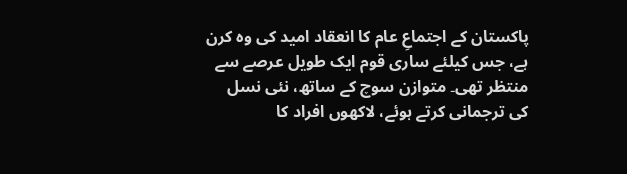پاکستان کے اجتماعِ عام کا انعقاد امید کی وہ کرن ہے، جس کیلئے ساری قوم ایک طویل عرصے سے منتظر تھی۔ متوازن سوچ کے ساتھ، نئی نسل کی ترجمانی کرتے ہوئے، لاکھوں افراد کا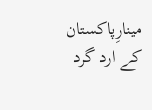مینارِپاکستان کے ارد گرد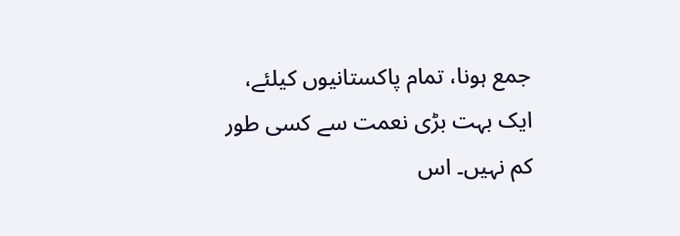جمع ہونا، تمام پاکستانیوں کیلئے، ایک بہت بڑی نعمت سے کسی طور کم نہیں۔ اس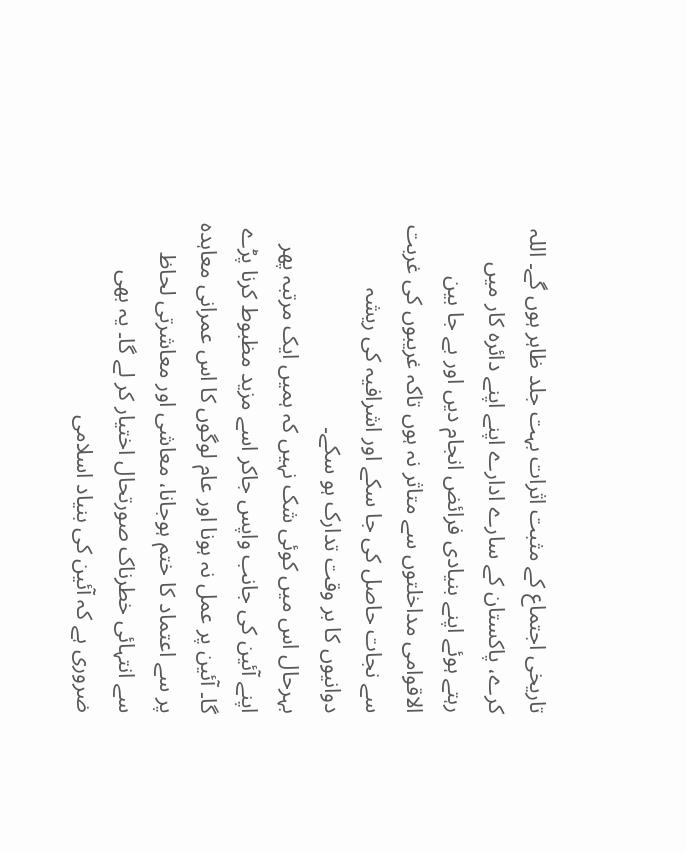تاریخی اجتماع کے مثبت اثرات بہت جلد ظاہر ہوں گے۔ اللہ کرے، پاکستان کے سارے ادارے اپنے اپنے دائرہ کار میں رہتے ہوئے اپنے بنیادی فرائض انجام دیں اور بے جا بین الاقوامی مداخلتوں سے متاثر نہ ہوں تاکہ غریبوں کی غربت سے نجات حاصل کی جا سکے اور اشرافیہ کی ریشہ دوانیوں کا بر وقت تدارک ہو سکے۔
بہرحال اس میں کوئی شک نہیں کہ ہمیں ایک مرتبہ پھر اپنے آئین کی جانب واپس جاکر اسے مزید مظبوط کرنا پڑے گا۔ آئین پر عمل نہ ہونا اور عام لوگوں کا اس عمرانی معاہدہ پر سے اعتماد کا ختم ہوجانا، معاشی اور معاشرتی لحاظ سے انتہائی خطرناک صورتحال اختیار کر لے گا۔ یہ بھی ضروری ہے کہ آئین کی بنیاد اسلامی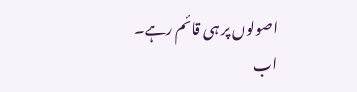اصولوں پر ہی قائم رہے۔
اب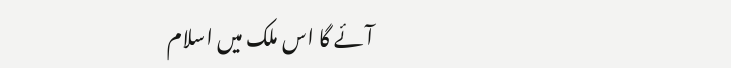آئے گا اس ملک میں اسلام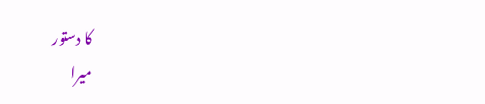کا دستور
میرا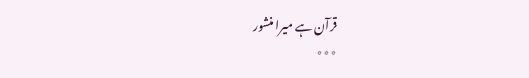قرآن ہے میرا منشور
٭٭٭